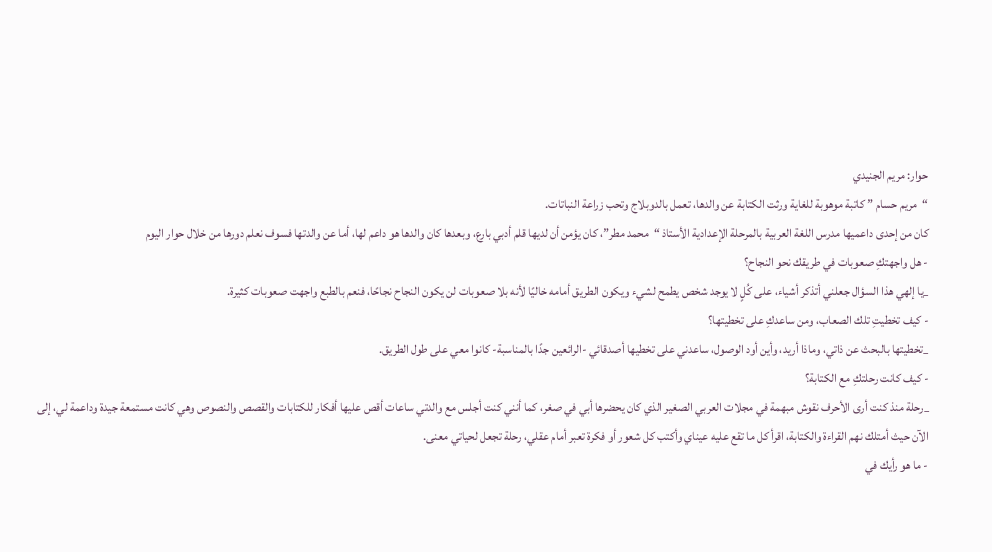حوار: مريم الجنيدي
“مريم حسام ” كاتبة موهوبة للغاية ورثت الكتابة عن والدها، تعمل بالدوبلاج وتحب زراعة النباتات.
كان من إحدى داعميها مدرس اللغة العربية بالمرحلة الإعدادية الأستاذ “محمد مطر”، كان يؤمن أن لديها قلم أدبي بارع، وبعدها كان والدها هو داعم لها، أما عن والدتها فسوف نعلم دورها من خلال حوار اليوم
- هل واجهتكِ صعوبات في طريقك نحو النجاح؟
_يا إلهي هذا السؤال جعلني أتذكر أشياء، على كُلٍ لا يوجد شخص يطمح لشيء ويكون الطريق أمامه خاليًا لأنه بلا صعوبات لن يكون النجاح نجاحًا، فنعم بالطبع واجهت صعوبات كثيرة.
- كيف تخطيتِ تلك الصعاب، ومن ساعدكِ على تخطيتها؟
_تخطيتها بالبحث عن ذاتي، وماذا أريد، وأين أود الوصول، ساعدني على تخطيها أصدقائي -الرائعين جدًا بالمناسبة- كانوا معي على طول الطريق.
- كيف كانت رحلتكِ مع الكتابة؟
_رحلة منذ كنت أرى الأحرف نقوش مبهمة في مجلات العربي الصغير الذي كان يحضرها أبي في صغر، كما أنني كنت أجلس مع والدتي ساعات أقص عليها أفكار للكتابات والقصص والنصوص وهي كانت مستمعة جيدة وداعمة لي، إلى الآن حيث أمتلك نهم القراءة والكتابة، اقرأ كل ما تقع عليه عيناي وأكتب كل شعور أو فكرة تعبر أمام عقلي، رحلة تجعل لحياتي معنى.
- ما هو رأيك في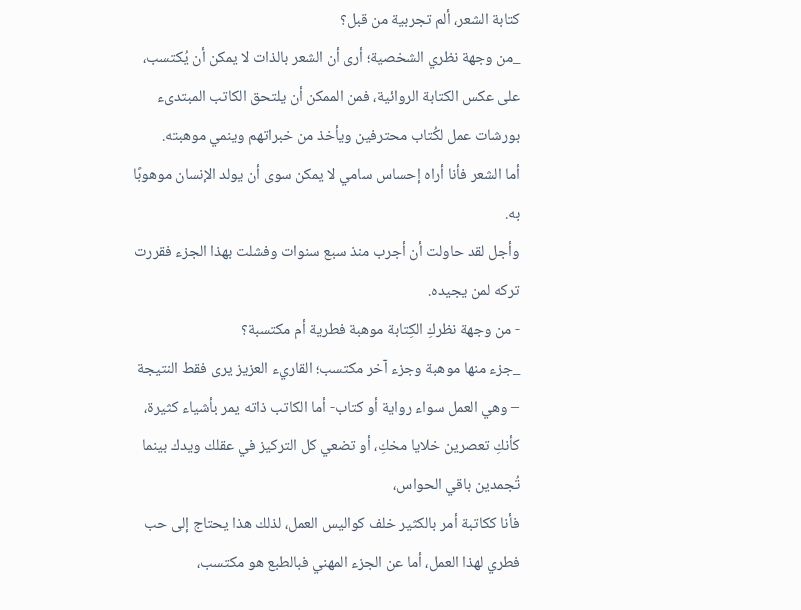كتابة الشعر، ألم تجربية من قبل؟
_من وجهة نظري الشخصية؛ أرى أن الشعر بالذات لا يمكن أن يُكتسب، على عكس الكتابة الروائية، فمن الممكن أن يلتحق الكاتب المبتدىء بورشات عمل لكُتاب محترفين ويأخذ من خبراتهم وينمي موهبته.
أما الشعر فأنا أراه إحساس سامي لا يمكن سوى أن يولد الإنسان موهوبًا به.
وأجل لقد حاولت أن أجرب منذ سبع سنوات وفشلت بهذا الجزء فقررت تركه لمن يجيده.
- من وجهة نظركِ الكِتابة موهبة فطرية أم مكتسبة؟
_جزء منها موهبة وجزء آخر مكتسب؛ القاريء العزيز يرى فقط النتيجة – وهي العمل سواء رواية أو كتاب- أما الكاتب ذاته يمر بأشياء كثيرة، كأنكِ تعصرين خلايا مخكِ، أو تضعي كل التركيز في عقلك ويدك بينما تُجمدين باقي الحواس،
فأنا ككاتبة أمر بالكثير خلف كواليس العمل، لذلك هذا يحتاج إلى حب فطري لهذا العمل، أما عن الجزء المهني فبالطبع هو مكتسب،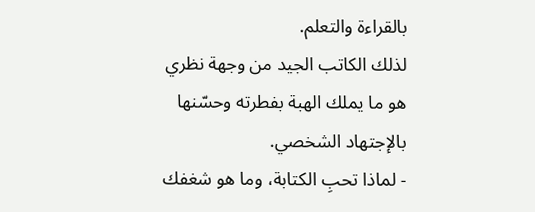بالقراءة والتعلم.
لذلك الكاتب الجيد من وجهة نظري هو ما يملك الهبة بفطرته وحسّنها بالإجتهاد الشخصي.
- لماذا تحبِ الكتابة، وما هو شغفك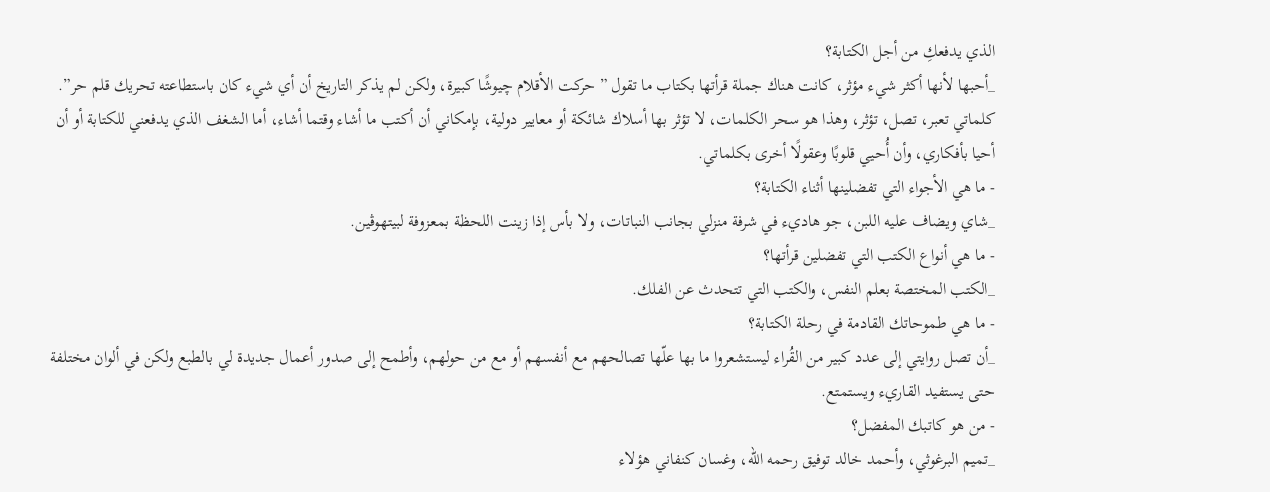الذي يدفعكِ من أجل الكتابة؟
_أحبها لأنها أكثر شيء مؤثر، كانت هناك جملة قرأتها بكتاب ما تقول ” حركت الأقلام چيوشًا كبيرة، ولكن لم يذكر التاريخ أن أي شيء كان باستطاعته تحريك قلم حر”.
كلماتي تعبر، تصل، تؤثر، وهذا هو سحر الكلمات، لا تؤثر بها أسلاك شائكة أو معايير دولية، بإمكاني أن أكتب ما أشاء وقتما أشاء، أما الشغف الذي يدفعني للكتابة أو أن أحيا بأفكاري، وأن أُحيي قلوبًا وعقولًا أخرى بكلماتي.
- ما هي الأجواء التي تفضلينها أثناء الكتابة؟
_شاي ويضاف عليه اللبن، جو هاديء في شرفة منزلي بجانب النباتات، ولا بأس إذا زينت اللحظة بمعزوفة لبيتهوڤين.
- ما هي أنواع الكتب التي تفضلين قرأتها؟
_الكتب المختصة بعلم النفس، والكتب التي تتحدث عن الفلك.
- ما هي طموحاتك القادمة في رحلة الكتابة؟
_أن تصل روايتي إلى عدد كبير من القُراء ليستشعروا ما بها علّها تصالحهم مع أنفسهم أو مع من حولهم، وأطمح إلى صدور أعمال جديدة لي بالطبع ولكن في ألوان مختلفة حتى يستفيد القاريء ويستمتع.
- من هو كاتبك المفضل؟
_تميم البرغوثي، وأحمد خالد توفيق رحمه الله، وغسان كنفاني هؤلاء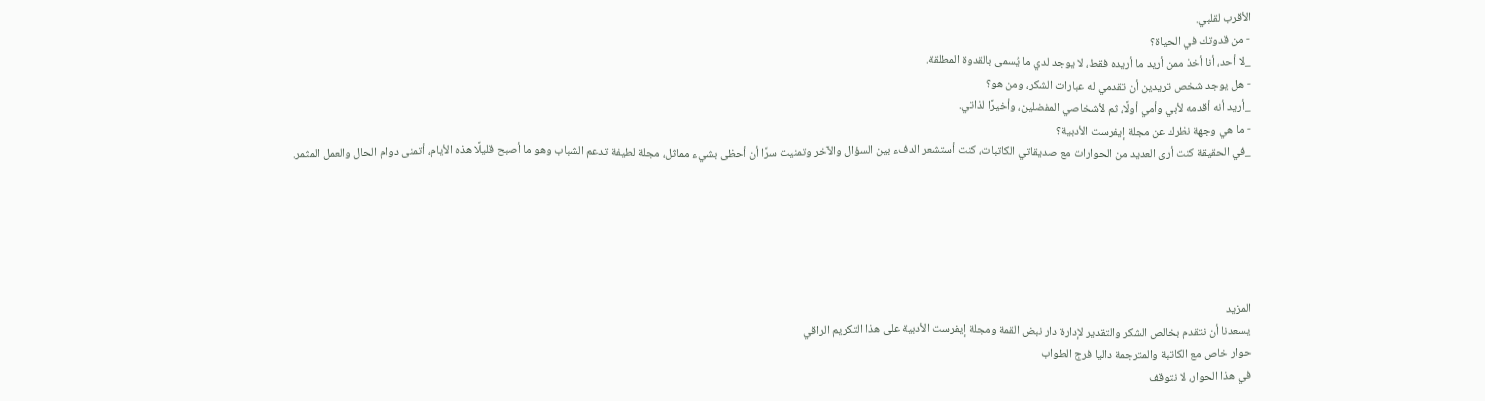الأقرب لقلبي.
- من قدوتك في الحياة؟
_لا أحد، أنا أخذ ممن أريد ما أريده فقط، لا يوجد لدي ما يُسمى بالقدوة المطلقة.
- هل يوجد شخص تريدين أن تقدمي له عبارات الشكر، ومن هو؟
_أريد أنه أقدمه لأبي وأمي أولًا، ثم لأشخاصي المفضلين، وأخيرًا لذاتي.
- ما هي وجهة نظرك عن مجلة إيفرست الأدبية؟
_في الحقيقة كنت أرى العديد من الحوارات مع صديقاتي الكاتبات، كنت أستشعر الدفء بين السؤال والآخر وتمنيت سرًا أن أحظى بشيء مماثل، مجلة لطيفة تدعم الشباب وهو ما أصبح قليلًا هذه الأيام، أتمنى دوام الحال والعمل المثمر.






المزيد
يسعدنا أن نتقدم بخالص الشكر والتقدير لإدارة دار نبض القمة ومجلة إيفرست الأدبية على هذا التكريم الراقي
حوار خاص مع الكاتبة والمترجمة داليا فرج الطواب
في هذا الحوار، لا نتوقف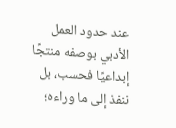عند حدود العمل الأدبي بوصفه منتجًا إبداعيًا فحسب، بل ننفذ إلى ما وراءه؛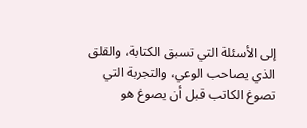إلى الأسئلة التي تسبق الكتابة، والقلق الذي يصاحب الوعي، والتجربة التي تصوغ الكاتب قبل أن يصوغ هو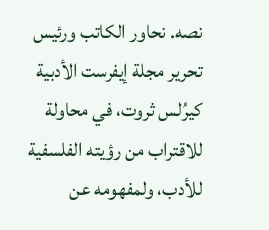نصه. نحاور الكاتب ورئيس تحرير مجلة إيفرست الأدبية كيرُلس ثروت، في محاولة للاقتراب من رؤيته الفلسفية للأدب، ولمفهومه عن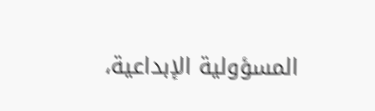المسؤولية الإبداعية،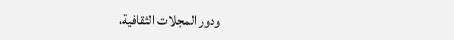ودور المجلات الثقافية،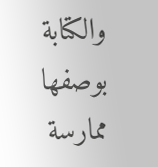والكتابة بوصفها ممارسة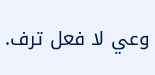وعي لا فعل ترف.